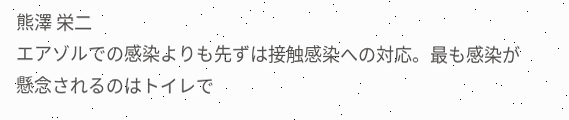熊澤 栄二
エアゾルでの感染よりも先ずは接触感染への対応。最も感染が懸念されるのはトイレで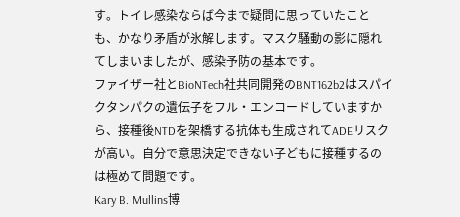す。トイレ感染ならば今まで疑問に思っていたことも、かなり矛盾が氷解します。マスク騒動の影に隠れてしまいましたが、感染予防の基本です。
ファイザー社とBioNTech社共同開発のBNT162b2はスパイクタンパクの遺伝子をフル・エンコードしていますから、接種後NTDを架橋する抗体も生成されてADEリスクが高い。自分で意思決定できない子どもに接種するのは極めて問題です。
Kary B. Mullins博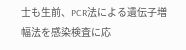士も生前、PCR法による遺伝子増幅法を感染検査に応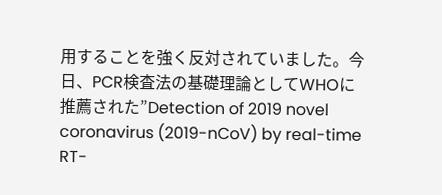用することを強く反対されていました。今日、PCR検査法の基礎理論としてWHOに推薦された”Detection of 2019 novel coronavirus (2019-nCoV) by real-time RT-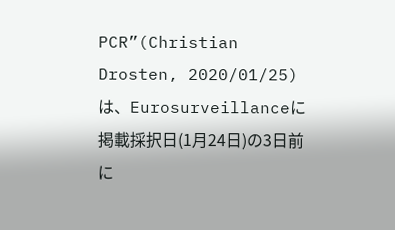PCR”(Christian Drosten, 2020/01/25)は、Eurosurveillanceに掲載採択日(1月24日)の3日前に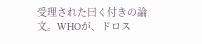受理された曰く付きの論文。WHOが、ドロス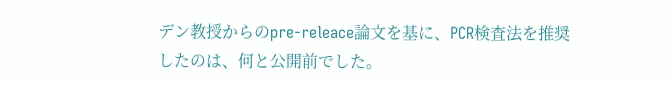デン教授からのpre-releace論文を基に、PCR検査法を推奨したのは、何と公開前でした。